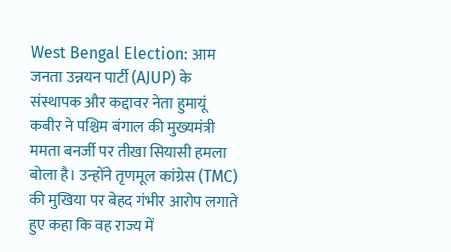West Bengal Election: आम जनता उन्नयन पार्टी (AJUP) के संस्थापक और कद्दावर नेता हुमायूं कबीर ने पश्चिम बंगाल की मुख्यमंत्री ममता बनर्जी पर तीखा सियासी हमला बोला है। उन्होंने तृणमूल कांग्रेस (TMC) की मुखिया पर बेहद गंभीर आरोप लगाते हुए कहा कि वह राज्य में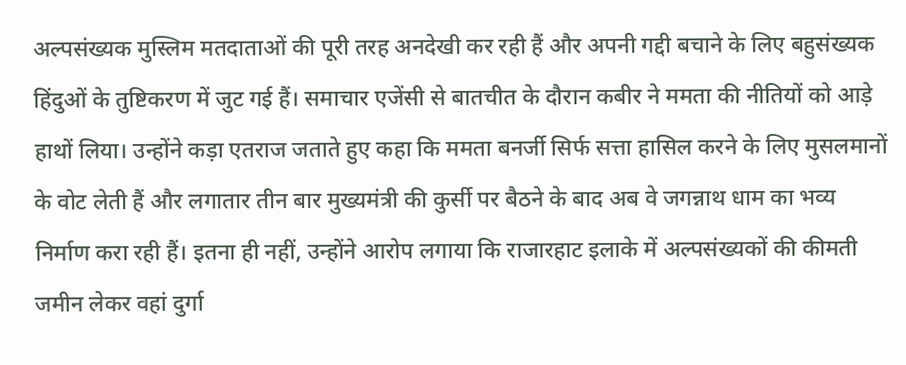अल्पसंख्यक मुस्लिम मतदाताओं की पूरी तरह अनदेखी कर रही हैं और अपनी गद्दी बचाने के लिए बहुसंख्यक हिंदुओं के तुष्टिकरण में जुट गई हैं। समाचार एजेंसी से बातचीत के दौरान कबीर ने ममता की नीतियों को आड़े हाथों लिया। उन्होंने कड़ा एतराज जताते हुए कहा कि ममता बनर्जी सिर्फ सत्ता हासिल करने के लिए मुसलमानों के वोट लेती हैं और लगातार तीन बार मुख्यमंत्री की कुर्सी पर बैठने के बाद अब वे जगन्नाथ धाम का भव्य निर्माण करा रही हैं। इतना ही नहीं, उन्होंने आरोप लगाया कि राजारहाट इलाके में अल्पसंख्यकों की कीमती जमीन लेकर वहां दुर्गा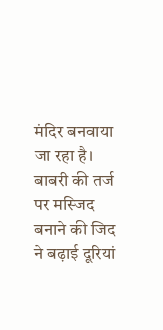मंदिर बनवाया जा रहा है।
बाबरी की तर्ज पर मस्जिद बनाने की जिद ने बढ़ाई दूरियां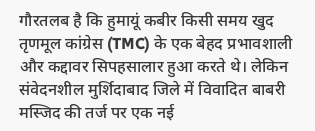गौरतलब है कि हुमायूं कबीर किसी समय खुद तृणमूल कांग्रेस (TMC) के एक बेहद प्रभावशाली और कद्दावर सिपहसालार हुआ करते थे। लेकिन संवेदनशील मुर्शिदाबाद जिले में विवादित बाबरी मस्जिद की तर्ज पर एक नई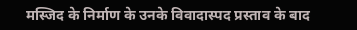मस्जिद के निर्माण के उनके विवादास्पद प्रस्ताव के बाद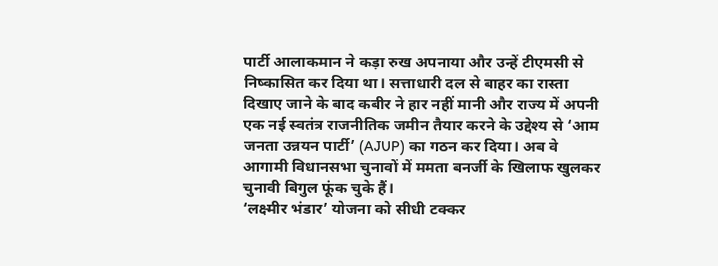पार्टी आलाकमान ने कड़ा रुख अपनाया और उन्हें टीएमसी से निष्कासित कर दिया था। सत्ताधारी दल से बाहर का रास्ता दिखाए जाने के बाद कबीर ने हार नहीं मानी और राज्य में अपनी एक नई स्वतंत्र राजनीतिक जमीन तैयार करने के उद्देश्य से ‘आम जनता उन्नयन पार्टी’ (AJUP) का गठन कर दिया। अब वे आगामी विधानसभा चुनावों में ममता बनर्जी के खिलाफ खुलकर चुनावी बिगुल फूंक चुके हैं।
‘लक्ष्मीर भंडार’ योजना को सीधी टक्कर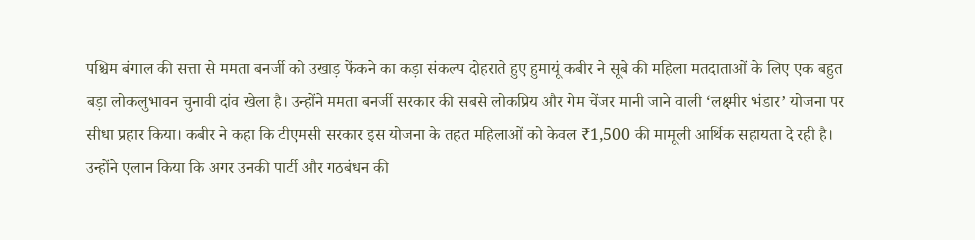पश्चिम बंगाल की सत्ता से ममता बनर्जी को उखाड़ फेंकने का कड़ा संकल्प दोहराते हुए हुमायूं कबीर ने सूबे की महिला मतदाताओं के लिए एक बहुत बड़ा लोकलुभावन चुनावी दांव खेला है। उन्होंने ममता बनर्जी सरकार की सबसे लोकप्रिय और गेम चेंजर मानी जाने वाली ‘लक्ष्मीर भंडार’ योजना पर सीधा प्रहार किया। कबीर ने कहा कि टीएमसी सरकार इस योजना के तहत महिलाओं को केवल ₹1,500 की मामूली आर्थिक सहायता दे रही है। उन्होंने एलान किया कि अगर उनकी पार्टी और गठबंधन की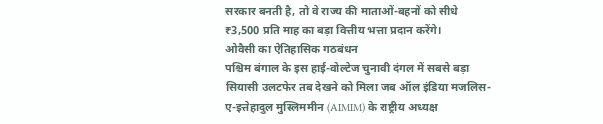सरकार बनती है, तो वे राज्य की माताओं-बहनों को सीधे ₹3,500 प्रति माह का बड़ा वित्तीय भत्ता प्रदान करेंगे।
ओवैसी का ऐतिहासिक गठबंधन
पश्चिम बंगाल के इस हाई-वोल्टेज चुनावी दंगल में सबसे बड़ा सियासी उलटफेर तब देखने को मिला जब ऑल इंडिया मजलिस-ए-इत्तेहादुल मुस्लिममीन (AIMIM) के राष्ट्रीय अध्यक्ष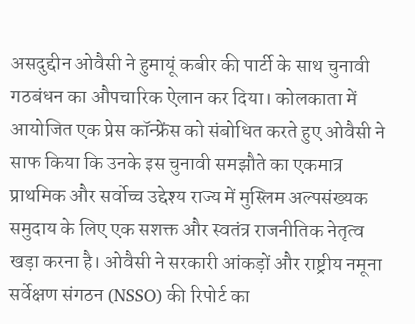असदुद्दीन ओवैसी ने हुमायूं कबीर की पार्टी के साथ चुनावी गठबंधन का औपचारिक ऐलान कर दिया। कोलकाता में आयोजित एक प्रेस कॉन्फ्रेंस को संबोधित करते हुए ओवैसी ने साफ किया कि उनके इस चुनावी समझौते का एकमात्र प्राथमिक और सर्वोच्च उद्देश्य राज्य में मुस्लिम अल्पसंख्यक समुदाय के लिए एक सशक्त और स्वतंत्र राजनीतिक नेतृत्व खड़ा करना है। ओवैसी ने सरकारी आंकड़ों और राष्ट्रीय नमूना सर्वेक्षण संगठन (NSSO) की रिपोर्ट का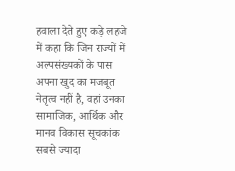हवाला देते हुए कड़े लहजे में कहा कि जिन राज्यों में अल्पसंख्यकों के पास अपना खुद का मजबूत नेतृत्व नहीं है, वहां उनका सामाजिक, आर्थिक और मानव विकास सूचकांक सबसे ज्यादा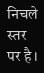निचले स्तर पर है।